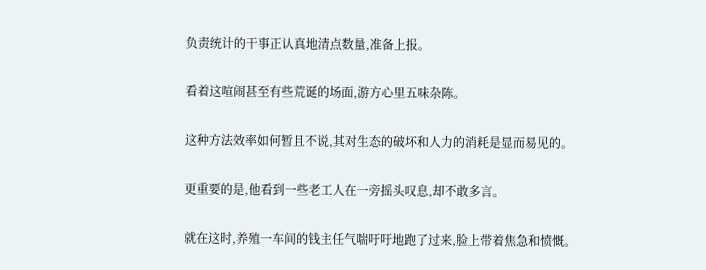负责统计的干事正认真地清点数量,准备上报。

看着这喧闹甚至有些荒诞的场面,游方心里五味杂陈。

这种方法效率如何暂且不说,其对生态的破坏和人力的消耗是显而易见的。

更重要的是,他看到一些老工人在一旁摇头叹息,却不敢多言。

就在这时,养殖一车间的钱主任气喘吁吁地跑了过来,脸上带着焦急和愤慨。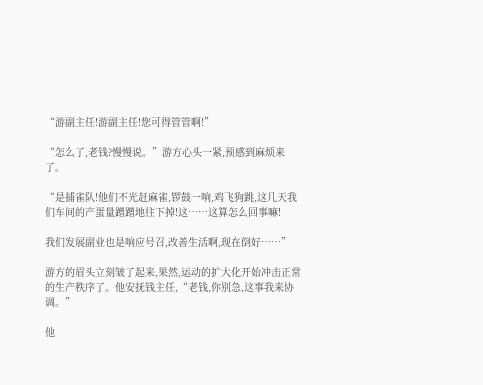“游副主任!游副主任!您可得管管啊!”

“怎么了,老钱?慢慢说。”游方心头一紧,预感到麻烦来了。

“是捕雀队!他们不光赶麻雀,锣鼓一响,鸡飞狗跳,这几天我们车间的产蛋量蹭蹭地往下掉!这……这算怎么回事嘛!

我们发展副业也是响应号召,改善生活啊,现在倒好……”

游方的眉头立刻皱了起来,果然,运动的扩大化开始冲击正常的生产秩序了。他安抚钱主任,“老钱,你别急,这事我来协调。”

他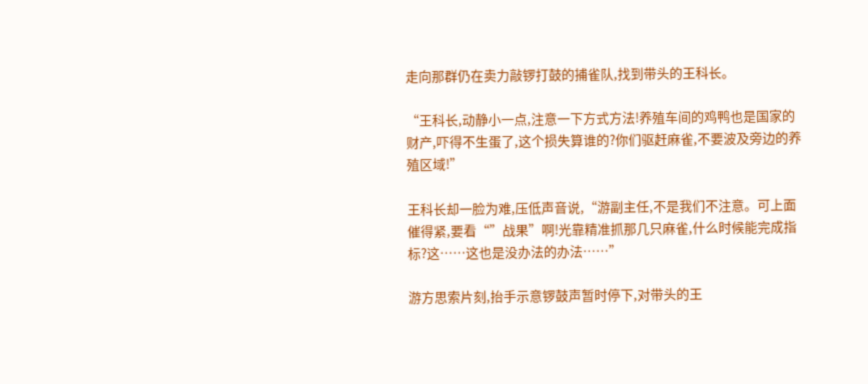走向那群仍在卖力敲锣打鼓的捕雀队,找到带头的王科长。

“王科长,动静小一点,注意一下方式方法!养殖车间的鸡鸭也是国家的财产,吓得不生蛋了,这个损失算谁的?你们驱赶麻雀,不要波及旁边的养殖区域!”

王科长却一脸为难,压低声音说,“游副主任,不是我们不注意。可上面催得紧,要看“”战果”啊!光靠精准抓那几只麻雀,什么时候能完成指标?这……这也是没办法的办法……”

游方思索片刻,抬手示意锣鼓声暂时停下,对带头的王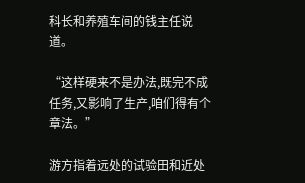科长和养殖车间的钱主任说道。

“这样硬来不是办法,既完不成任务,又影响了生产,咱们得有个章法。”

游方指着远处的试验田和近处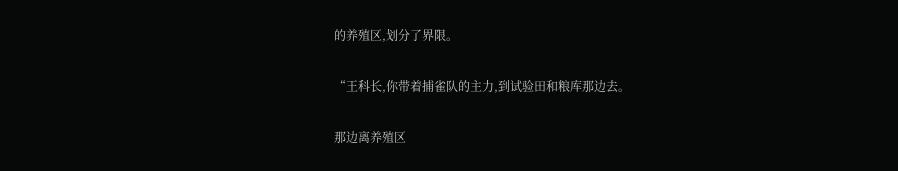的养殖区,划分了界限。

“王科长,你带着捕雀队的主力,到试验田和粮库那边去。

那边离养殖区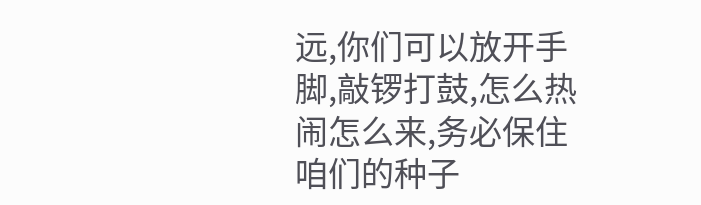远,你们可以放开手脚,敲锣打鼓,怎么热闹怎么来,务必保住咱们的种子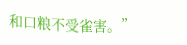和口粮不受雀害。”